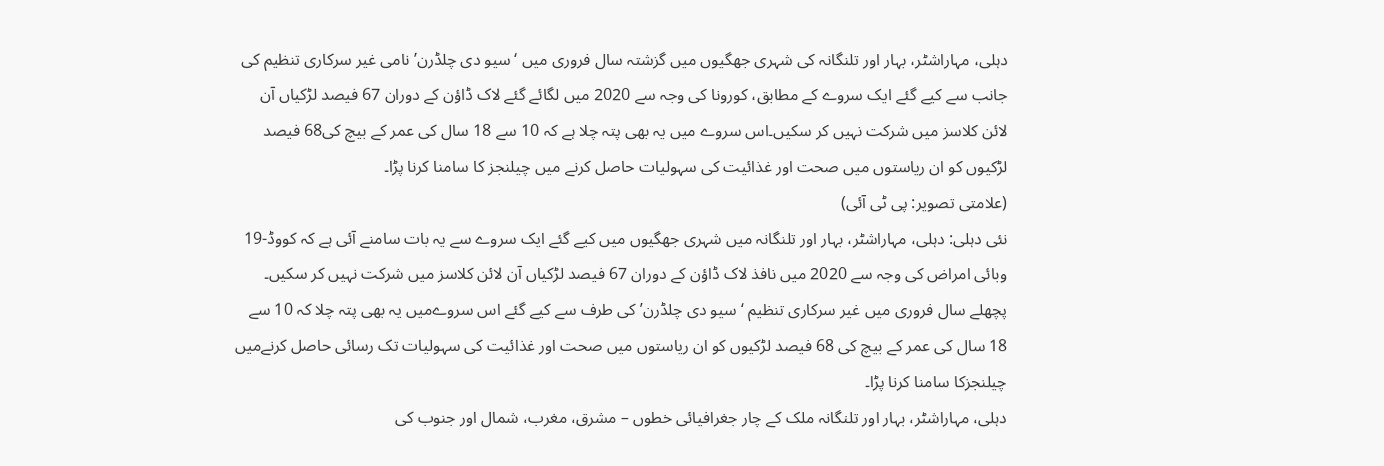دہلی، مہاراشٹر، بہار اور تلنگانہ کی شہری جھگیوں میں گزشتہ سال فروری میں ‘سیو دی چلڈرن’ نامی غیر سرکاری تنظیم کی جانب سے کیے گئے ایک سروے کے مطابق، کورونا کی وجہ سے 2020 میں لگائے گئے لاک ڈاؤن کے دوران 67 فیصد لڑکیاں آن لائن کلاسز میں شرکت نہیں کر سکیں۔اس سروے میں یہ بھی پتہ چلا ہے کہ 10 سے 18 سال کی عمر کے بیچ کی68 فیصد لڑکیوں کو ان ریاستوں میں صحت اور غذائیت کی سہولیات حاصل کرنے میں چیلنجز کا سامنا کرنا پڑا۔
(علامتی تصویر: پی ٹی آئی)
نئی دہلی: دہلی، مہاراشٹر، بہار اور تلنگانہ میں شہری جھگیوں میں کیے گئے ایک سروے سے یہ بات سامنے آئی ہے کہ کووڈ-19 وبائی امراض کی وجہ سے 2020 میں نافذ لاک ڈاؤن کے دوران 67 فیصد لڑکیاں آن لائن کلاسز میں شرکت نہیں کر سکیں۔
پچھلے سال فروری میں غیر سرکاری تنظیم ‘سیو دی چلڈرن’ کی طرف سے کیے گئے اس سروےمیں یہ بھی پتہ چلا کہ 10 سے 18 سال کی عمر کے بیچ کی 68 فیصد لڑکیوں کو ان ریاستوں میں صحت اور غذائیت کی سہولیات تک رسائی حاصل کرنےمیں چیلنجزکا سامنا کرنا پڑا۔
دہلی، مہاراشٹر، بہار اور تلنگانہ ملک کے چار جغرافیائی خطوں – مشرق، مغرب، شمال اور جنوب کی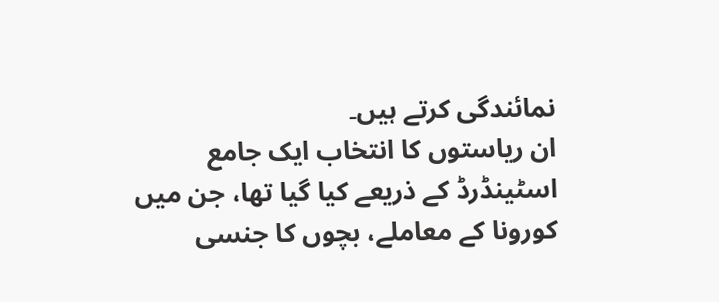نمائندگی کرتے ہیں۔
ان ریاستوں کا انتخاب ایک جامع اسٹینڈرڈ کے ذریعے کیا گیا تھا، جن میں کورونا کے معاملے، بچوں کا جنسی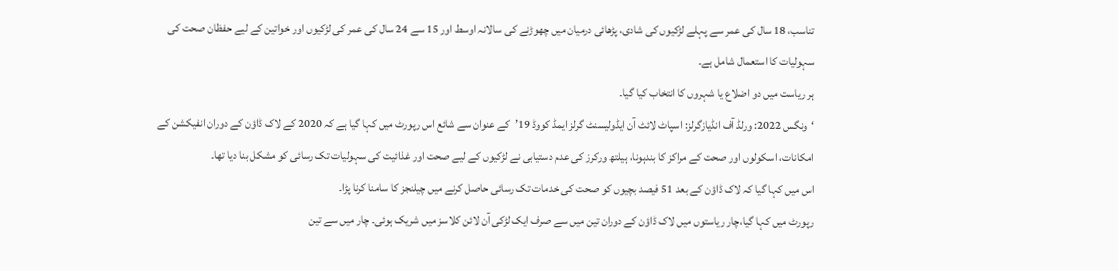تناسب، 18 سال کی عمر سے پہلے لڑکیوں کی شادی، پڑھائی درمیان میں چھوڑنے کی سالانہ اوسط اور 15 سے 24 سال کی عمر کی لڑکیوں اور خواتین کے لیے حفظان صحت کی سہولیات کا استعمال شامل ہے۔
ہر ریاست میں دو اضلاع یا شہروں کا انتخاب کیا گیا۔
‘ونگس 2022: ورلڈ آف انڈیازگرلز: اسپاٹ لائٹ آن ایڈولیسنٹ گرلز ایمڈ کووڈ 19’کے عنوان سے شائع اس رپورٹ میں کہا گیا ہے کہ 2020 کے لاک ڈاؤن کے دوران انفیکشن کے امکانات، اسکولوں اور صحت کے مراکز کا بندہونا، ہیلتھ ورکرز کی عدم دستیابی نے لڑکیوں کے لیے صحت اور غذائیت کی سہولیات تک رسائی کو مشکل بنا دیا تھا۔
اس میں کہا گیا کہ لاک ڈاؤن کے بعد 51 فیصد بچیوں کو صحت کی خدمات تک رسائی حاصل کرنے میں چیلنجز کا سامنا کرنا پڑا۔
رپورٹ میں کہا گیا،چار ریاستوں میں لاک ڈاؤن کے دوران تین میں سے صرف ایک لڑکی آن لائن کلاسز میں شریک ہوئی۔ چار میں سے تین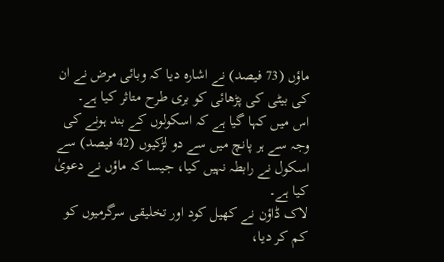ماؤں (73 فیصد) نے اشارہ دیا کہ وبائی مرض نے ان کی بیٹی کی پڑھائی کو بری طرح متاثر کیا ہے۔
اس میں کہا گیا ہے کہ اسکولوں کے بند ہونے کی وجہ سے ہر پانچ میں سے دو لڑکیوں (42 فیصد) سے اسکول نے رابطہ نہیں کیا، جیسا کہ ماؤں نے دعویٰ کیا ہے۔
لاک ڈاؤن نے کھیل کود اور تخلیقی سرگرمیوں کو کم کر دیا،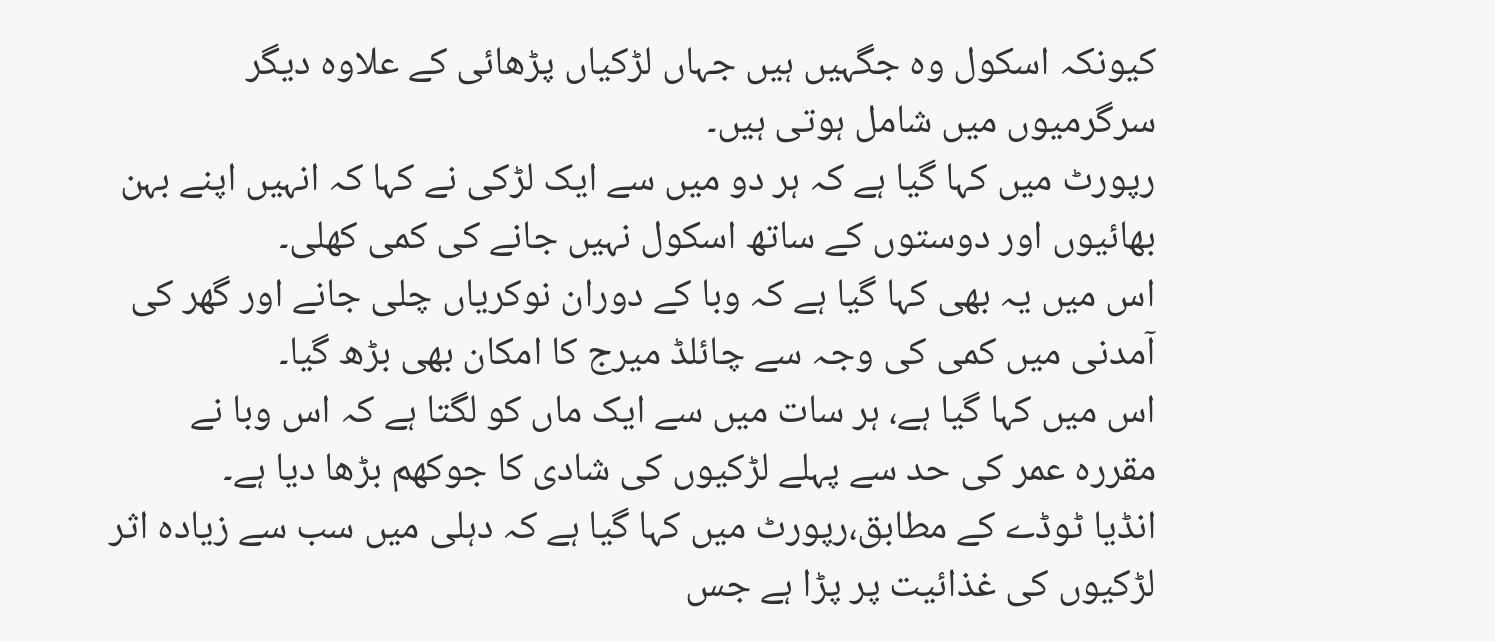کیونکہ اسکول وہ جگہیں ہیں جہاں لڑکیاں پڑھائی کے علاوہ دیگر سرگرمیوں میں شامل ہوتی ہیں۔
رپورٹ میں کہا گیا ہے کہ ہر دو میں سے ایک لڑکی نے کہا کہ انہیں اپنے بہن بھائیوں اور دوستوں کے ساتھ اسکول نہیں جانے کی کمی کھلی۔
اس میں یہ بھی کہا گیا ہے کہ وبا کے دوران نوکریاں چلی جانے اور گھر کی آمدنی میں کمی کی وجہ سے چائلڈ میرج کا امکان بھی بڑھ گیا۔
اس میں کہا گیا ہے، ہر سات میں سے ایک ماں کو لگتا ہے کہ اس وبا نے مقررہ عمر کی حد سے پہلے لڑکیوں کی شادی کا جوکھم بڑھا دیا ہے۔
انڈیا ٹوڈے کے مطابق،رپورٹ میں کہا گیا ہے کہ دہلی میں سب سے زیادہ اثر لڑکیوں کی غذائیت پر پڑا ہے جس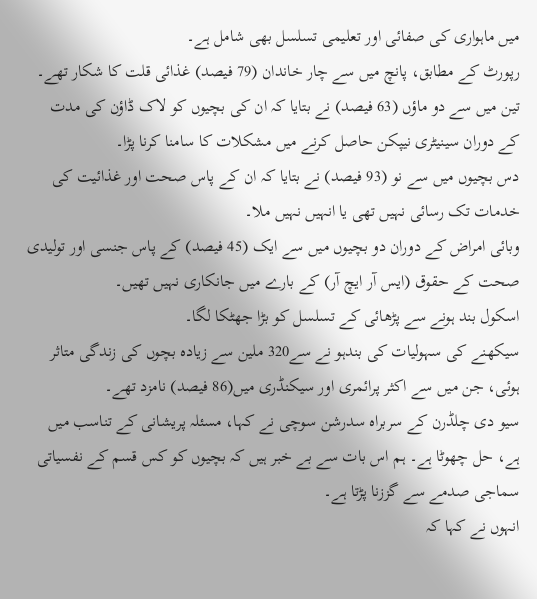میں ماہواری کی صفائی اور تعلیمی تسلسل بھی شامل ہے۔
رپورٹ کے مطابق، پانچ میں سے چار خاندان (79 فیصد) غذائی قلت کا شکار تھے۔ تین میں سے دو ماؤں (63 فیصد) نے بتایا کہ ان کی بچیوں کو لاک ڈاؤن کی مدت کے دوران سینیٹری نیپکن حاصل کرنے میں مشکلات کا سامنا کرنا پڑا۔
دس بچیوں میں سے نو (93 فیصد) نے بتایا کہ ان کے پاس صحت اور غذائیت کی خدمات تک رسائی نہیں تھی یا انہیں نہیں ملا۔
وبائی امراض کے دوران دو بچیوں میں سے ایک (45 فیصد) کے پاس جنسی اور تولیدی صحت کے حقوق (ایس آر ایچ آر) کے بارے میں جانکاری نہیں تھیں۔
اسکول بند ہونے سے پڑھائی کے تسلسل کو بڑا جھٹکا لگا۔
سیکھنے کی سہولیات کی بندہو نے سے320 ملین سے زیادہ بچوں کی زندگی متاثر ہوئی، جن میں سے اکثر پرائمری اور سیکنڈری میں(86 فیصد) نامزد تھے۔
سیو دی چلڈرن کے سربراہ سدرشن سوچی نے کہا، مسئلہ پریشانی کے تناسب میں ہے، حل چھوٹا ہے۔ ہم اس بات سے بے خبر ہیں کہ بچیوں کو کس قسم کے نفسیاتی سماجی صدمے سے گززنا پڑتا ہے۔
انہوں نے کہا کہ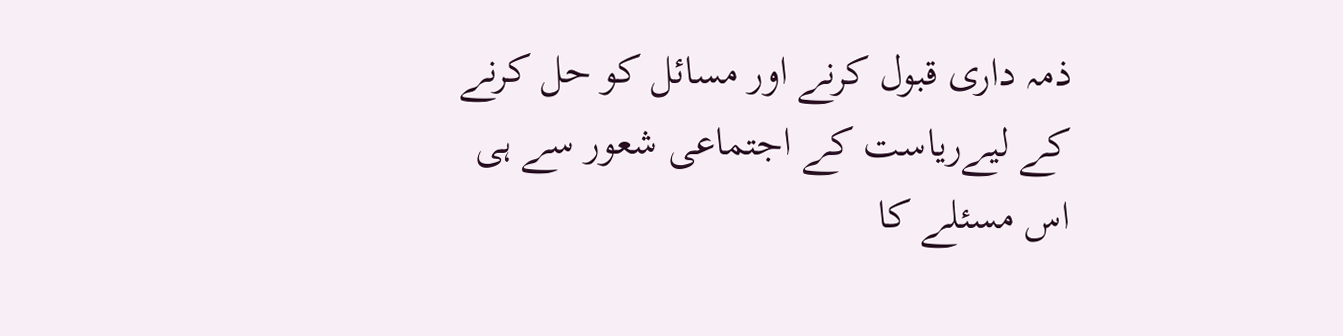ذمہ داری قبول کرنے اور مسائل کو حل کرنے کے لیےریاست کے اجتماعی شعور سے ہی اس مسئلے کا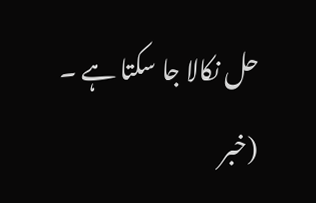حل نکالا جا سکتا ہے ۔
(خبر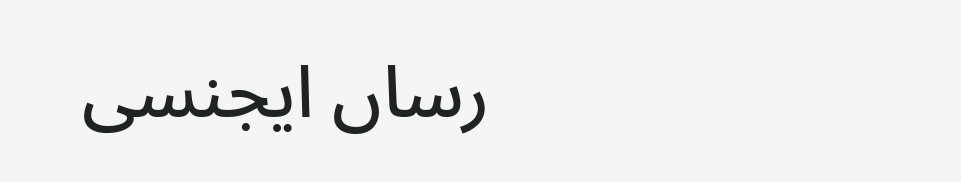رساں ایجنسی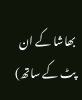بھاشا کے ان پٹ کے ساتھ)